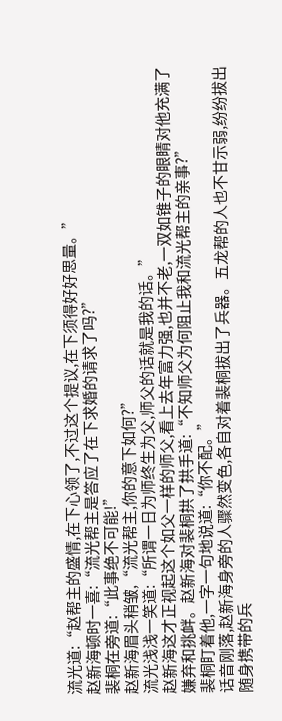流光道:“赵帮主的盛情,在下心领了,不过这个提议,在下须得好好思量。”
赵新海顿时一喜:“流光帮主是答应了在下求婚的请求了吗?”
裴桐在旁道:“此事绝不可能!”
赵新海眉头稍皱,“流光帮主,你的意下如何?”
流光浅浅一笑道:“所谓一日为师终生为父,师父的话就是我的话。”
赵新海这才正视起这个如父一样的师父,看上去年富力强,也并不老,一双如锥子的眼睛对他充满了嫌弃和挑衅。赵新海对裴桐拱了拱手道:“不知师父为何阻止我和流光帮主的亲事?”
裴桐盯着他,一字一句地说道:“你不配。”
话音刚落,赵新海身旁的人骤然变色,各自对着裴桐拔出了兵器。五龙帮的人也不甘示弱,纷纷拔出随身携带的兵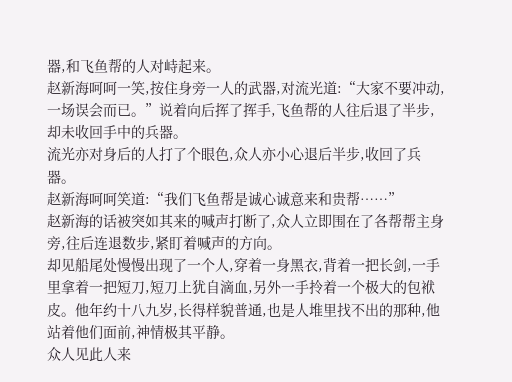器,和飞鱼帮的人对峙起来。
赵新海呵呵一笑,按住身旁一人的武器,对流光道:“大家不要冲动,一场误会而已。”说着向后挥了挥手,飞鱼帮的人往后退了半步,却未收回手中的兵器。
流光亦对身后的人打了个眼色,众人亦小心退后半步,收回了兵器。
赵新海呵呵笑道:“我们飞鱼帮是诚心诚意来和贵帮……”
赵新海的话被突如其来的喊声打断了,众人立即围在了各帮帮主身旁,往后连退数步,紧盯着喊声的方向。
却见船尾处慢慢出现了一个人,穿着一身黑衣,背着一把长剑,一手里拿着一把短刀,短刀上犹自滴血,另外一手拎着一个极大的包袱皮。他年约十八九岁,长得样貌普通,也是人堆里找不出的那种,他站着他们面前,神情极其平静。
众人见此人来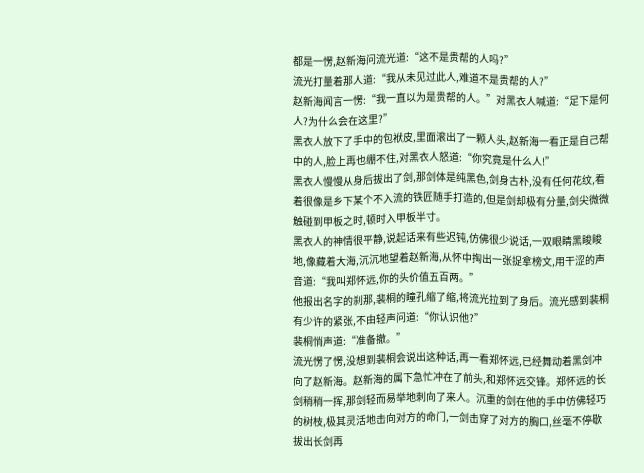都是一愣,赵新海问流光道:“这不是贵帮的人吗?”
流光打量着那人道:“我从未见过此人,难道不是贵帮的人?”
赵新海闻言一愣:“我一直以为是贵帮的人。”对黑衣人喊道:“足下是何人?为什么会在这里?”
黑衣人放下了手中的包袱皮,里面滚出了一颗人头,赵新海一看正是自己帮中的人,脸上再也绷不住,对黑衣人怒道:“你究竟是什么人!”
黑衣人慢慢从身后拔出了剑,那剑体是纯黑色,剑身古朴,没有任何花纹,看着很像是乡下某个不入流的铁匠随手打造的,但是剑却极有分量,剑尖微微触碰到甲板之时,顿时入甲板半寸。
黑衣人的神情很平静,说起话来有些迟钝,仿佛很少说话,一双眼睛黑睃睃地,像藏着大海,沉沉地望着赵新海,从怀中掏出一张捉拿榜文,用干涩的声音道:“我叫郑怀远,你的头价值五百两。”
他报出名字的刹那,裴桐的瞳孔缩了缩,将流光拉到了身后。流光感到裴桐有少许的紧张,不由轻声问道:“你认识他?”
裴桐悄声道:“准备撤。”
流光愣了愣,没想到裴桐会说出这种话,再一看郑怀远,已经舞动着黑剑冲向了赵新海。赵新海的属下急忙冲在了前头,和郑怀远交锋。郑怀远的长剑稍稍一挥,那剑轻而易举地刺向了来人。沉重的剑在他的手中仿佛轻巧的树枝,极其灵活地击向对方的命门,一剑击穿了对方的胸口,丝毫不停歇拔出长剑再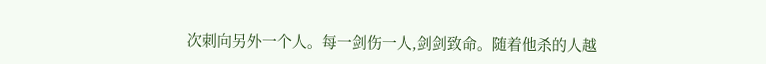次刺向另外一个人。每一剑伤一人,剑剑致命。随着他杀的人越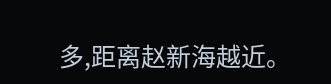多,距离赵新海越近。